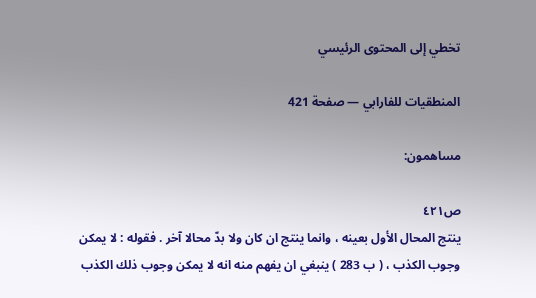تخطي إلى المحتوى الرئيسي

المنطقيات للفارابي — صفحة 421

مساهمون:

ص٤٢١
ينتج المحال الأول بعينه ، وانما ينتج ان كان ولا بدّ محالا آخر . فقوله : لا يمكن وجوب الكذب ، ( ب 283 ) ينبغي ان يفهم منه انه لا يمكن وجوب ذلك الكذب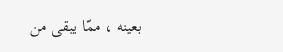بعينه ، ممّا يبقى من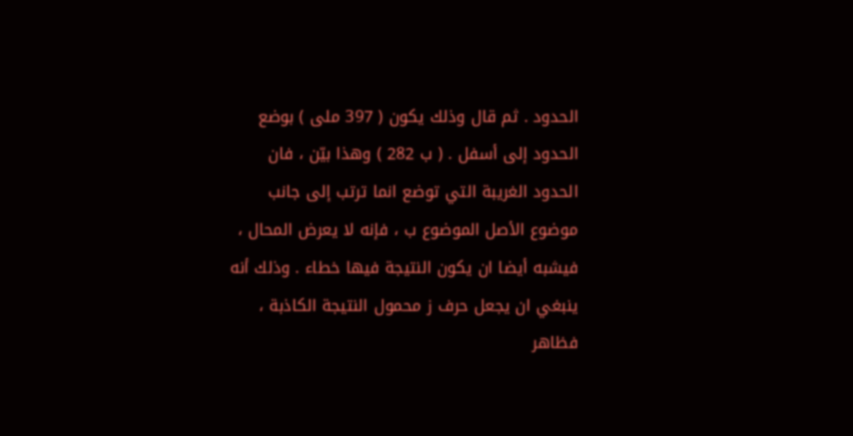الحدود . ثم قال وذلك يكون ( 397 ملى ) بوضع الحدود إلى أسفل . ( ب 282 ) وهذا بيّن ، فان الحدود الغريبة التي توضع انما ترتب إلى جانب موضوع الأصل الموضوع ب ، فإنه لا يعرض المحال ، فيشبه أيضا ان يكون النتيجة فيها خطاء . وذلك أنه ينبغي ان يجعل حرف ز محمول النتيجة الكاذبة ، فظاهر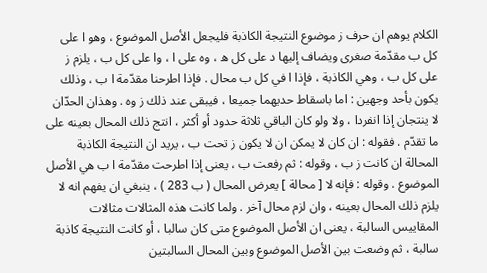الكلام يوهم ان حرف ز موضوع النتيجة الكاذبة فليجعل الأصل الموضوع ، وهو ا على كل ب مقدّمة صغرى ويضاف إليها د على كل ه ، وه على ا ، وا على كل ب ، يلزم ز على كل ب ، وهي الكاذبة ، فإذا ا في كل ب محال . فإذا اطرحنا مقدّمة ا ب ، وذلك يكون بأحد وجهين : اما باسقاط حديهما جميعا ، فيبقى عند ذلك ز وه . وهذان الحدّان لا ينتجان إذا انفردا ، ولا ولو كان الباقي ثلاثة حدود أو أكثر ، انتج ذلك المحال بعينه على ما تقدّم . فقوله : ان كان لا يمكن ان لا يكون ز تحت ب ، يريد ان النتيجة الكاذبة المحالة ان كانت ز ب ، وقوله : ثم رفعت ب ، يعنى إذا اطرحت مقدّمة ا ب هي الأصل الموضوع . وقوله : فإنه لا [ محالة ] يعرض المحال ( ب 283 ) ، ينبغي ان يفهم انه لا يلزم ذلك المحال بعينه ، وان لزم محال آخر . ولما كانت هذه المثالات مثالات المقاييس السالبة ، يعنى ان الأصل الموضوع متى كان سالبا ، أو كانت النتيجة كاذبة سالبة ، ثم وضعت بين الأصل الموضوع وبين المحال السالبتين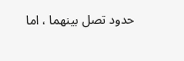حدود تصل بينهما ، اما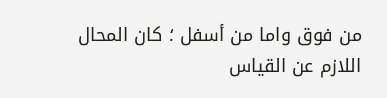من فوق واما من أسفل ؛ كان المحال اللازم عن القياس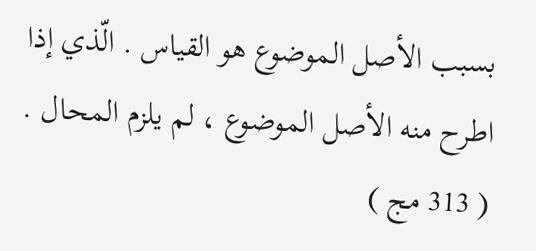بسبب الأصل الموضوع هو القياس . الّذي إذا اطرح منه الأصل الموضوع ، لم يلزم المحال . ( 313 مج )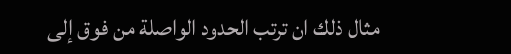مثال ذلك ان ترتب الحدود الواصلة من فوق إلى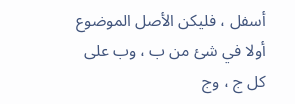أسفل ، فليكن الأصل الموضوع أولا في شئ من ب ، وب على كل ج ، وج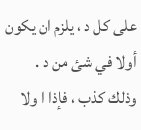على كل د ، يلزم ان يكون أولا في شئ من د . وذلك كذب ، فإذا ا ولا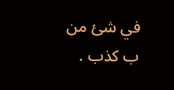في شئ من ب كذب .